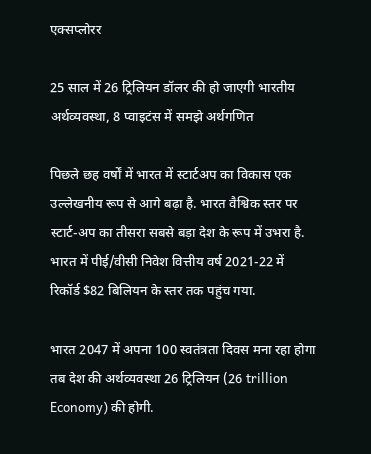एक्सप्लोरर

25 साल में 26 ट्रिलियन डॉलर की हो जाएगी भारतीय अर्थव्यवस्था, 8 प्वाइटंस में समझे अर्थगणित

पिछले छह वर्षों में भारत में स्टार्टअप का विकास एक उल्लेखनीय रूप से आगे बढ़ा है. भारत वैश्विक स्तर पर स्टार्ट-अप का तीसरा सबसे बड़ा देश के रूप में उभरा है. भारत में पीई/वीसी निवेश वित्तीय वर्ष 2021-22 में रिकॉर्ड $82 बिलियन के स्तर तक पहुंच गया.

भारत 2047 में अपना 100 स्वतंत्रता दिवस मना रहा होगा तब देश की अर्थव्यवस्था 26 ट्रिलियन (26 trillion Economy) की होगी.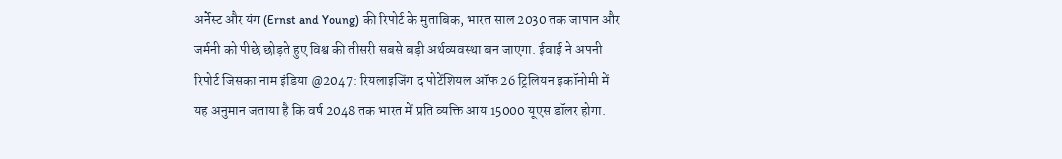अर्नेस्ट और यंग (Ernst and Young) की रिपोर्ट के मुताबिक, भारत साल 2030 तक जापान और जर्मनी को पीछे छोड़ते हुए विश्व की तीसरी सबसे बड़ी अर्थव्यवस्था बन जाएगा. ईवाई ने अपनी रिपोर्ट जिसका नाम इंडिया @2047: रियलाइजिंग द पोटेंशियल ऑफ 26 ट्रिलियन इकॉनोमी में यह अनुमान जताया है कि वर्ष 2048 तक भारत में प्रति व्यक्ति आय 15000 यूएस डॉलर होगा.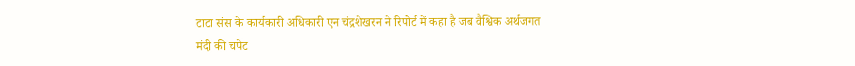टाटा संस के कार्यकारी अधिकारी एन चंद्रशेखरन ने रिपोर्ट में कहा है जब वैश्विक अर्थजगत मंदी की चपेट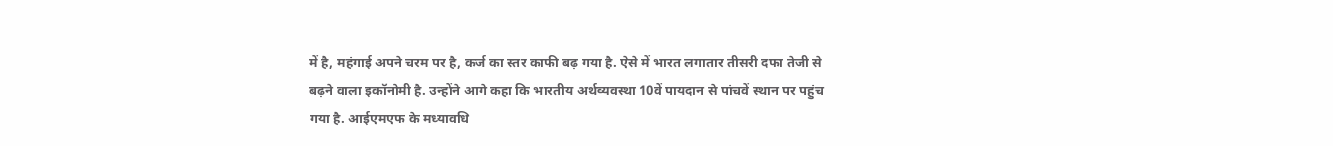में है, महंगाई अपने चरम पर है, कर्ज का स्तर काफी बढ़ गया है. ऐसे में भारत लगातार तीसरी दफा तेजी से बढ़ने वाला इकॉनोमी है. उन्होंने आगे कहा कि भारतीय अर्थव्यवस्था 10वें पायदान से पांचवें स्थान पर पहुंच गया है. आईएमएफ के मध्यावधि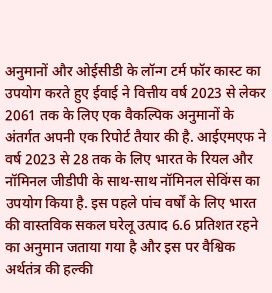अनुमानों और ओईसीडी के लॉन्ग टर्म फॉर कास्ट का उपयोग करते हुए ईवाई ने वित्तीय वर्ष 2023 से लेकर 2061 तक के लिए एक वैकल्पिक अनुमानों के अंतर्गत अपनी एक रिपोर्ट तैयार की है. आईएमएफ ने वर्ष 2023 से 28 तक के लिए भारत के रियल और नॉमिनल जीडीपी के साथ-साथ नॉमिनल सेविंग्स का उपयोग किया है. इस पहले पांच वर्षों के लिए भारत की वास्तविक सकल घरेलू उत्पाद 6.6 प्रतिशत रहने का अनुमान जताया गया है और इस पर वैश्विक अर्थतंत्र की हल्की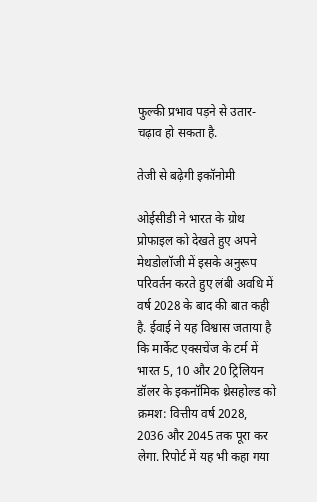फुल्की प्रभाव पड़ने से उतार-चढ़ाव हो सकता है.

तेजी से बढ़ेगी इकॉनोमी

ओईसीडी ने भारत के ग्रोथ प्रोफाइल को देखते हुए अपने मेथडोलॉजी में इसके अनुरूप परिवर्तन करते हुए लंबी अवधि में वर्ष 2028 के बाद की बात कही है. ईवाई ने यह विश्वास जताया है कि मार्केट एक्सचेंज के टर्म में भारत 5, 10 और 20 ट्रिलियन डॉलर के इकनॉमिक थ्रेसहोल्ड को क्रमश: वित्तीय वर्ष 2028,  2036 और 2045 तक पूरा कर लेगा. रिपोर्ट में यह भी कहा गया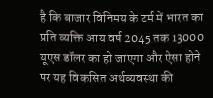है कि बाजार विनिमय के टर्म में भारत का प्रति व्यक्ति आय वर्ष 2045 तक 13000 यूएस डॉलर का हो जाएगा और ऐसा होने पर यह विकसित अर्थव्यवस्था की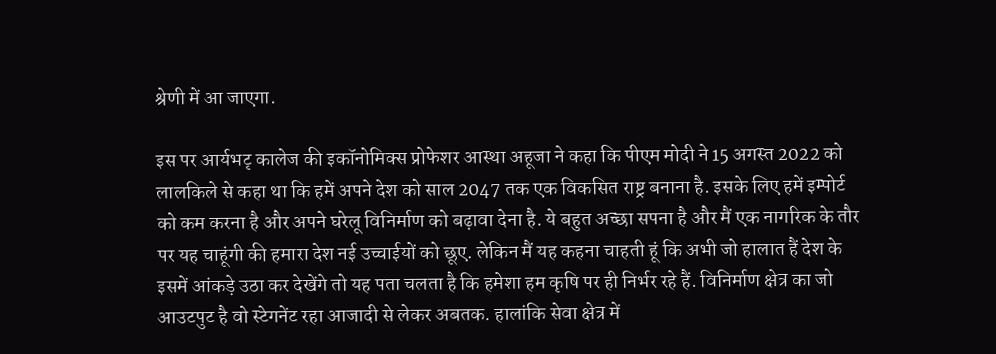श्रेणी में आ जाएगा.

इस पर आर्यभटृ कालेज की इकॉनोमिक्स प्रोफेशर आस्था अहूजा ने कहा कि पीएम मोदी ने 15 अगस्त 2022 को लालकिले से कहा था कि हमें अपने देश को साल 2047 तक एक विकसित राष्ट्र बनाना है. इसके लिए हमें इम्पोर्ट को कम करना है और अपने घरेलू विनिर्माण को बढ़ावा देना है. ये बहुत अच्छा सपना है और मैं एक नागरिक के तौर पर यह चाहूंगी की हमारा देश नई उच्चाईयों को छूए. लेकिन मैं यह कहना चाहती हूं कि अभी जो हालात हैं देश के इसमें आंकड़े उठा कर देखेंगे तो यह पता चलता है कि हमेशा हम कृषि पर ही निर्भर रहे हैं. विनिर्माण क्षेत्र का जो आउटपुट है वो स्टेगनेंट रहा आजादी से लेकर अबतक. हालांकि सेवा क्षेत्र में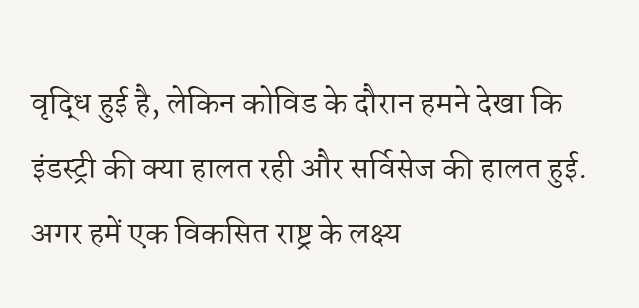वृद्धि हुई है, लेकिन कोविड के दौरान हमने देखा कि इंडस्ट्री की क्या हालत रही और सर्विसेज की हालत हुई. अगर हमें एक विकसित राष्ट्र के लक्ष्य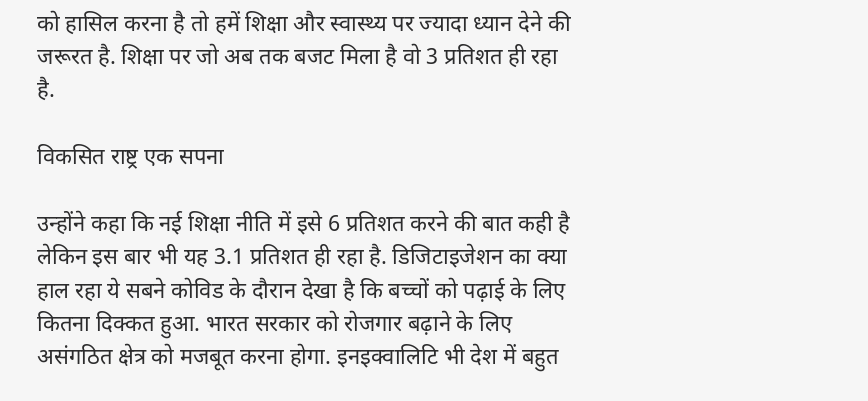को हासिल करना है तो हमें शिक्षा और स्वास्थ्य पर ज्यादा ध्यान देने की जरूरत है. शिक्षा पर जो अब तक बजट मिला है वो 3 प्रतिशत ही रहा है.

विकसित राष्ट्र एक सपना

उन्होंने कहा कि नई शिक्षा नीति में इसे 6 प्रतिशत करने की बात कही है लेकिन इस बार भी यह 3.1 प्रतिशत ही रहा है. डिजिटाइजेशन का क्या हाल रहा ये सबने कोविड के दौरान देखा है कि बच्चों को पढ़ाई के लिए कितना दिक्कत हुआ. भारत सरकार को रोजगार बढ़ाने के लिए असंगठित क्षेत्र को मजबूत करना होगा. इनइक्वालिटि भी देश में बहुत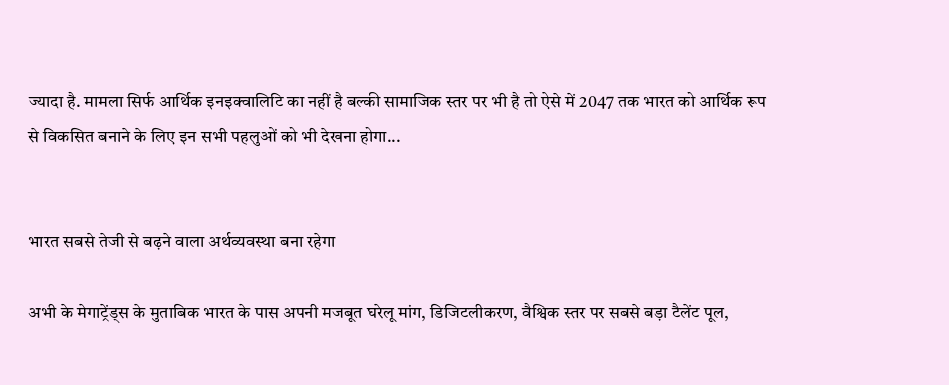ज्यादा है. मामला सिर्फ आर्थिक इनइक्वालिटि का नहीं है बल्की सामाजिक स्तर पर भी है तो ऐसे में 2047 तक भारत को आर्थिक रूप से विकसित बनाने के लिए इन सभी पहलुओं को भी देखना होगा...


भारत सबसे तेजी से बढ़ने वाला अर्थव्यवस्था बना रहेगा

अभी के मेगाट्रेंड्स के मुताबिक भारत के पास अपनी मजबूत घरेलू मांग, डिजिटलीकरण, वैश्विक स्तर पर सबसे बड़ा टैलेंट पूल,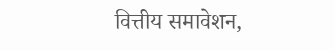वित्तीय समावेशन,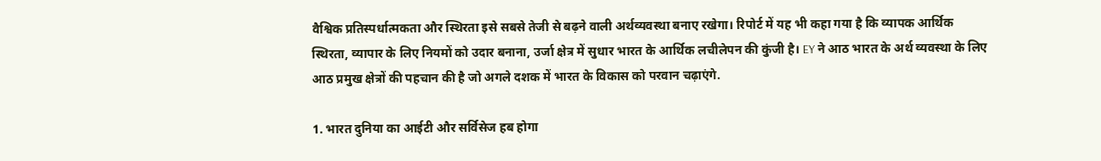वैश्विक प्रतिस्पर्धात्मकता और स्थिरता इसे सबसे तेजी से बढ़ने वाली अर्थव्यवस्था बनाए रखेगा। रिपोर्ट में यह भी कहा गया है कि व्यापक आर्थिक स्थिरता, व्यापार के लिए नियमों को उदार बनाना, उर्जा क्षेत्र में सुधार भारत के आर्थिक लचीलेपन की कुंजी है। EY ने आठ भारत के अर्थ व्यवस्था के लिए आठ प्रमुख क्षेत्रों की पहचान की है जो अगले दशक में भारत के विकास को परवान चढ़ाएंगे.

1. भारत दुनिया का आईटी और सर्विसेज हब होगा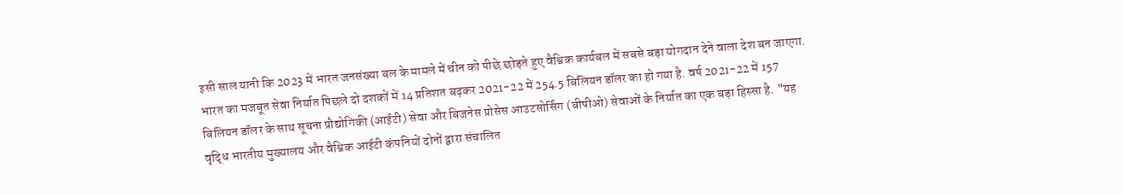इसी साल यानी कि 2023 में भारत जनसंख्या बल के मामले में चीन को पीछे छोड़ते हुए वैश्विक कार्यबल में सबसे बड़ा योगदान देने वाला देश बन जाएगा. भारत का मजबूत सेवा निर्यात पिछले दो दशकों में 14 प्रतिशत बढ़कर 2021-22 में 254.5 बिलियन डॉलर का हो गया है. वर्ष 2021-22 में 157 बिलियन डॉलर के साथ सूचना प्रौद्योगिकी (आईटी) सेवा और बिजनेस प्रोसेस आउटसोर्सिंग (बीपीओ) सेवाओं के निर्यात का एक बड़ा हिस्सा है. "यह वृद्धि भारतीय मुख्यालय और वैश्विक आईटी कंपनियों दोनों द्वारा संचालित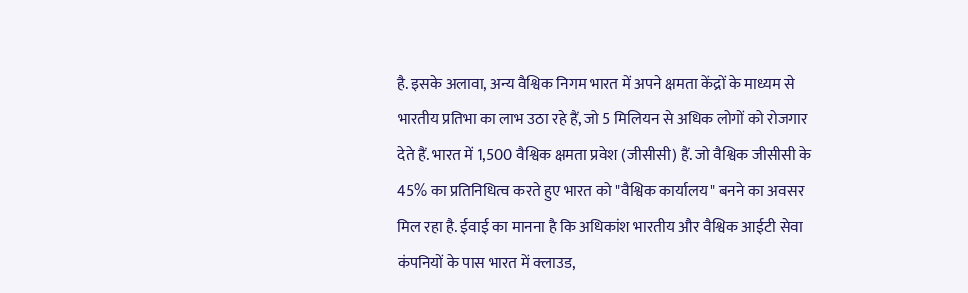है. इसके अलावा, अन्य वैश्विक निगम भारत में अपने क्षमता केंद्रों के माध्यम से भारतीय प्रतिभा का लाभ उठा रहे हैं, जो 5 मिलियन से अधिक लोगों को रोजगार देते हैं. भारत में 1,500 वैश्विक क्षमता प्रवेश (जीसीसी) हैं. जो वैश्विक जीसीसी के 45% का प्रतिनिधित्व करते हुए भारत को "वैश्विक कार्यालय" बनने का अवसर मिल रहा है. ईवाई का मानना है कि अधिकांश भारतीय और वैश्विक आईटी सेवा कंपनियों के पास भारत में क्लाउड,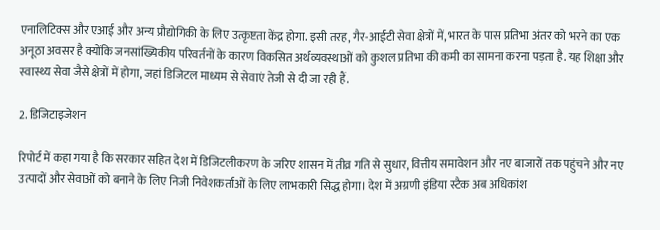एनालिटिक्स और एआई और अन्य प्रौद्योगिकी के लिए उत्कृष्टता केंद्र होगा. इसी तरह, गैर-आईटी सेवा क्षेत्रों में, भारत के पास प्रतिभा अंतर को भरने का एक अनूठा अवसर है क्योंकि जनसांख्यिकीय परिवर्तनों के कारण विकसित अर्थव्यवस्थाओं को कुशल प्रतिभा की कमी का सामना करना पड़ता है. यह शिक्षा और स्वास्थ्य सेवा जैसे क्षेत्रों में होगा, जहां डिजिटल माध्यम से सेवाएं तेजी से दी जा रही हैं.

2. डिजिटाइजेशन

रिपोर्ट में कहा गया है कि सरकार सहित देश में डिजिटलीकरण के जरिए शासन में तीव्र गति से सुधार, वित्तीय समावेशन और नए बाजारों तक पहुंचने और नए उत्पादों और सेवाओं को बनाने के लिए निजी निवेशकर्ताओं के लिए लाभकारी सिद्ध होगा। देश में अग्रणी इंडिया स्टैक अब अधिकांश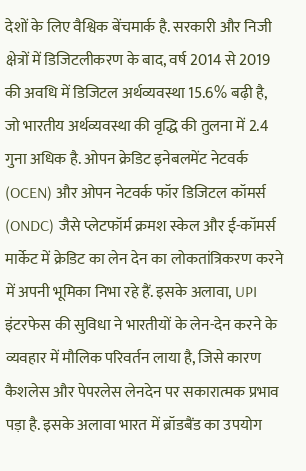देशों के लिए वैश्विक बेंचमार्क है. सरकारी और निजी क्षेत्रों में डिजिटलीकरण के बाद, वर्ष 2014 से 2019 की अवधि में डिजिटल अर्थव्यवस्था 15.6% बढ़ी है, जो भारतीय अर्थव्यवस्था की वृद्धि की तुलना में 2.4 गुना अधिक है. ओपन क्रेडिट इनेबलमेंट नेटवर्क (OCEN) और ओपन नेटवर्क फॉर डिजिटल कॉमर्स (ONDC) जैसे प्लेटफॉर्म क्रमश स्केल और ई-कॉमर्स मार्केट में क्रेडिट का लेन देन का लोकतांत्रिकरण करने में अपनी भूमिका निभा रहे हैं. इसके अलावा, UPI इंटरफेस की सुविधा ने भारतीयों के लेन-देन करने के व्यवहार में मौलिक परिवर्तन लाया है, जिसे कारण कैशलेस और पेपरलेस लेनदेन पर सकारात्मक प्रभाव पड़ा है. इसके अलावा भारत में ब्रॉडबैंड का उपयोग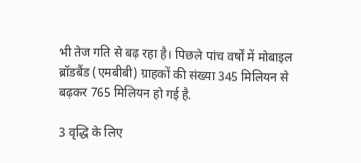भी तेज गति से बढ़ रहा है। पिछले पांच वर्षों में मोबाइल ब्रॉडबैंड (एमबीबी) ग्राहकों की संख्या 345 मिलियन से बढ़कर 765 मिलियन हो गई है.

3 वृद्धि के लिए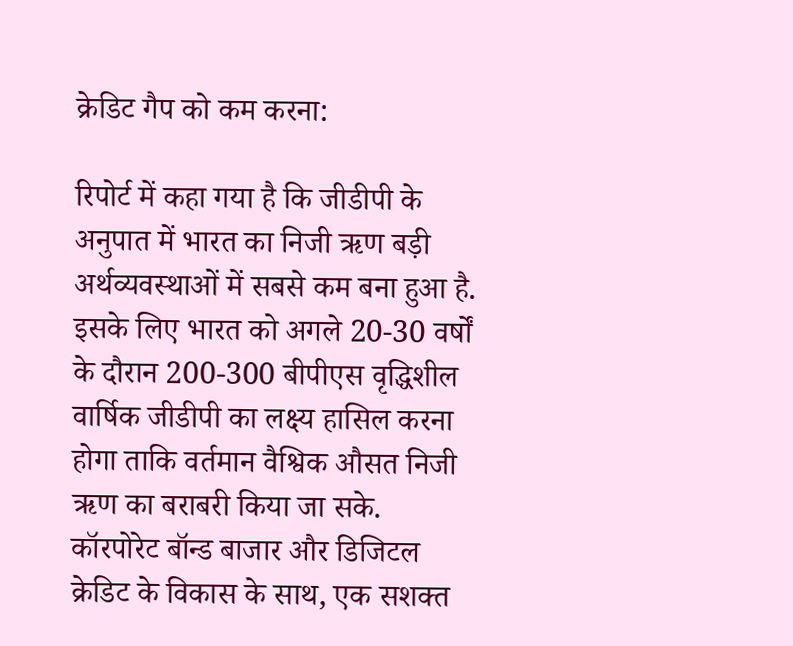क्रेडिट गैप को कम करना:

रिपोर्ट में कहा गया है कि जीडीपी के अनुपात में भारत का निजी ऋण बड़ी अर्थव्यवस्थाओं में सबसे कम बना हुआ है. इसके लिए भारत को अगले 20-30 वर्षों के दौरान 200-300 बीपीएस वृद्धिशील वार्षिक जीडीपी का लक्ष्य हासिल करना होगा ताकि वर्तमान वैश्विक औसत निजी ऋण का बराबरी किया जा सके. कॉरपोरेट बॉन्ड बाजार और डिजिटल क्रेडिट के विकास के साथ, एक सशक्त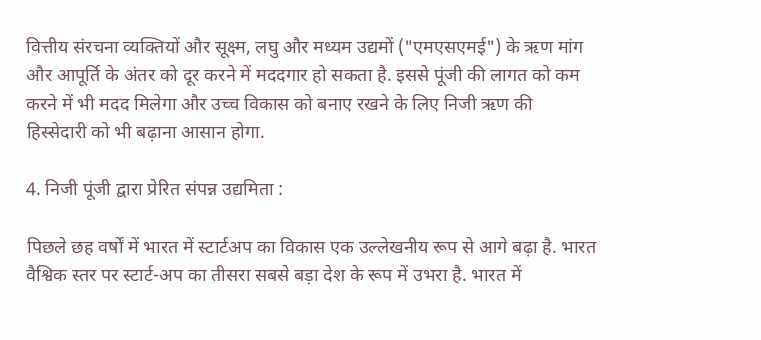वित्तीय संरचना व्यक्तियों और सूक्ष्म, लघु और मध्यम उद्यमों ("एमएसएमई") के ऋण मांग और आपूर्ति के अंतर को दूर करने में मददगार हो सकता है. इससे पूंजी की लागत को कम करने में भी मदद मिलेगा और उच्च विकास को बनाए रखने के लिए निजी ऋण की हिस्सेदारी को भी बढ़ाना आसान होगा.

4. निजी पूंजी द्वारा प्रेरित संपन्न उद्यमिता :

पिछले छह वर्षों में भारत में स्टार्टअप का विकास एक उल्लेखनीय रूप से आगे बढ़ा है. भारत वैश्विक स्तर पर स्टार्ट-अप का तीसरा सबसे बड़ा देश के रूप में उभरा है. भारत में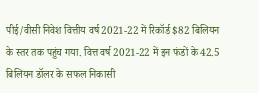पीई/वीसी निवेश वित्तीय वर्ष 2021-22 में रिकॉर्ड $82 बिलियन के स्तर तक पहुंच गया. वित्त वर्ष 2021-22 में इन फंडों के 42.5 बिलियन डॉलर के सफल निकासी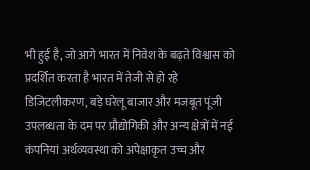भी हुई है, जो आगे भारत में निवेश के बढ़ते विश्वास को प्रदर्शित करता है भारत में तेजी से हो रहे डिजिटलीकरण, बड़े घरेलू बाजार और मजबूत पूंजी उपलब्धता के दम पर प्रौद्योगिकी और अन्य क्षेत्रों में नई कंपनियां अर्थव्यवस्था को अपेक्षाकृत उच्च और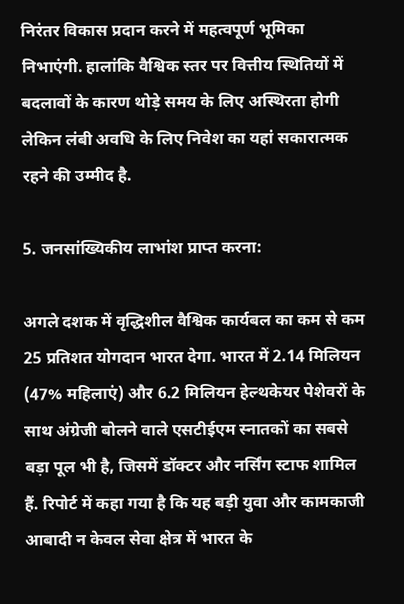निरंतर विकास प्रदान करने में महत्वपूर्ण भूमिका निभाएंगी. हालांकि वैश्विक स्तर पर वित्तीय स्थितियों में बदलावों के कारण थोड़े समय के लिए अस्थिरता होगी लेकिन लंबी अवधि के लिए निवेश का यहां सकारात्मक रहने की उम्मीद है.

5. जनसांख्यिकीय लाभांश प्राप्त करना:

अगले दशक में वृद्धिशील वैश्विक कार्यबल का कम से कम 25 प्रतिशत योगदान भारत देगा. भारत में 2.14 मिलियन (47% महिलाएं) और 6.2 मिलियन हेल्थकेयर पेशेवरों के साथ अंग्रेजी बोलने वाले एसटीईएम स्नातकों का सबसे बड़ा पूल भी है, जिसमें डॉक्टर और नर्सिंग स्टाफ शामिल हैं. रिपोर्ट में कहा गया है कि यह बड़ी युवा और कामकाजी आबादी न केवल सेवा क्षेत्र में भारत के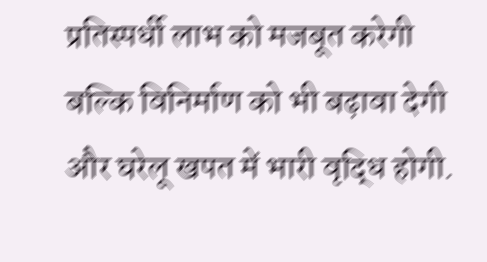प्रतिस्पर्धी लाभ को मजबूत करेगी बल्कि विनिर्माण को भी बढ़ावा देगी और घरेलू खपत में भारी वृद्धि होगी.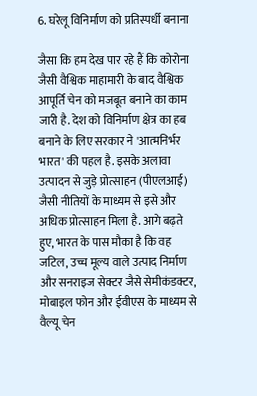6. घरेलू विनिर्माण को प्रतिस्पर्धी बनाना

जैसा कि हम देख पार रहे हैं कि कोरोना जैसी वैश्विक माहामारी के बाद वैश्विक आपूर्ति चेन को मजबूत बनाने का काम जारी है. देश को विनिर्माण क्षेत्र का हब बनाने के लिए सरकार ने 'आत्मनिर्भर भारत' की पहल है. इसके अलावा उत्पादन से जुड़े प्रोत्साहन (पीएलआई) जैसी नीतियों के माध्यम से इसे और अधिक प्रोत्साहन मिला है. आगे बढ़ते हुए, भारत के पास मौका है कि वह जटिल, उच्च मूल्य वाले उत्पाद निर्माण और सनराइज सेक्टर जैसे सेमीकंडक्टर, मोबाइल फोन और ईवीएस के माध्यम से वैल्यू चेन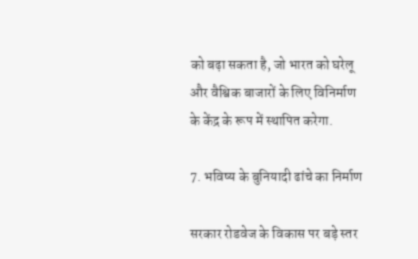को बढ़ा सकता है, जो भारत को घरेलू और वैश्विक बाजारों के लिए विनिर्माण के केंद्र के रूप में स्थापित करेगा.

7. भविष्य के बुनियादी ढांचे का निर्माण

सरकार रोडवेज के विकास पर बड़े स्तर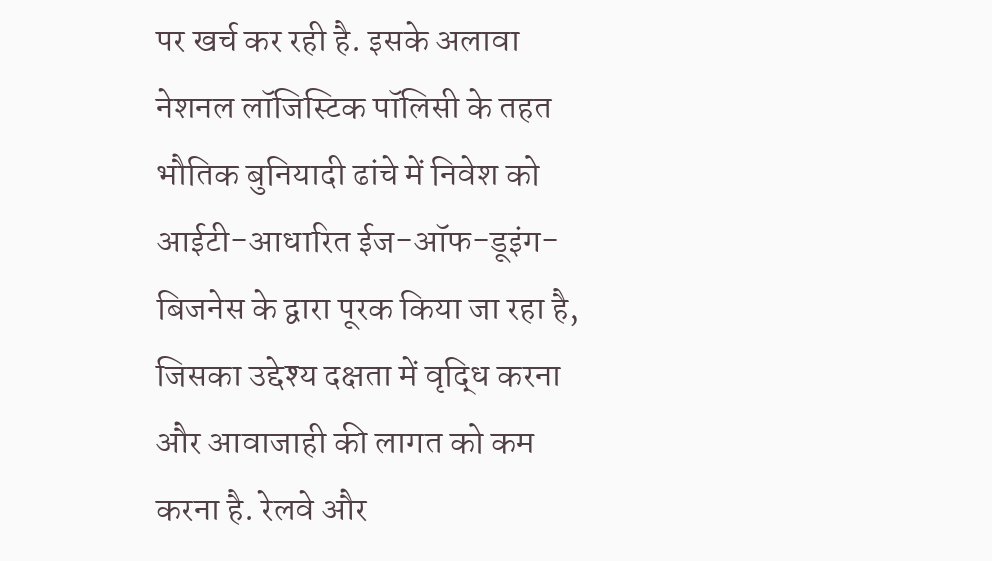पर खर्च कर रही है. इसके अलावा नेशनल लॉजिस्टिक पॉलिसी के तहत भौतिक बुनियादी ढांचे में निवेश को आईटी-आधारित ईज-ऑफ-डूइंग-बिजनेस के द्वारा पूरक किया जा रहा है, जिसका उद्देश्य दक्षता में वृद्धि करना और आवाजाही की लागत को कम करना है. रेलवे और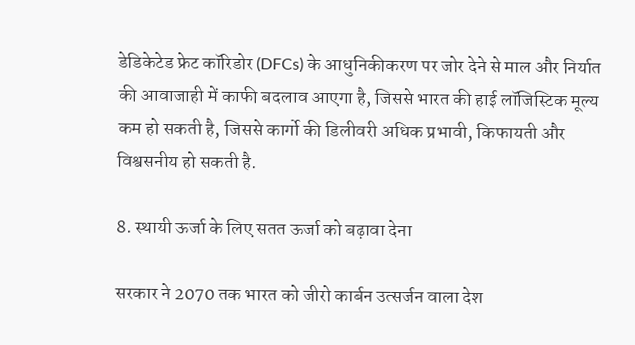डेडिकेटेड फ्रेट कॉरिडोर (DFCs) के आधुनिकीकरण पर जोर देने से माल और निर्यात की आवाजाही में काफी बदलाव आएगा है, जिससे भारत की हाई लॉजिस्टिक मूल्य कम हो सकती है, जिससे कार्गो की डिलीवरी अधिक प्रभावी, किफायती और विश्वसनीय हो सकती है.

8. स्थायी ऊर्जा के लिए सतत ऊर्जा को बढ़ावा देना

सरकार ने 2070 तक भारत को जीरो कार्बन उत्सर्जन वाला देश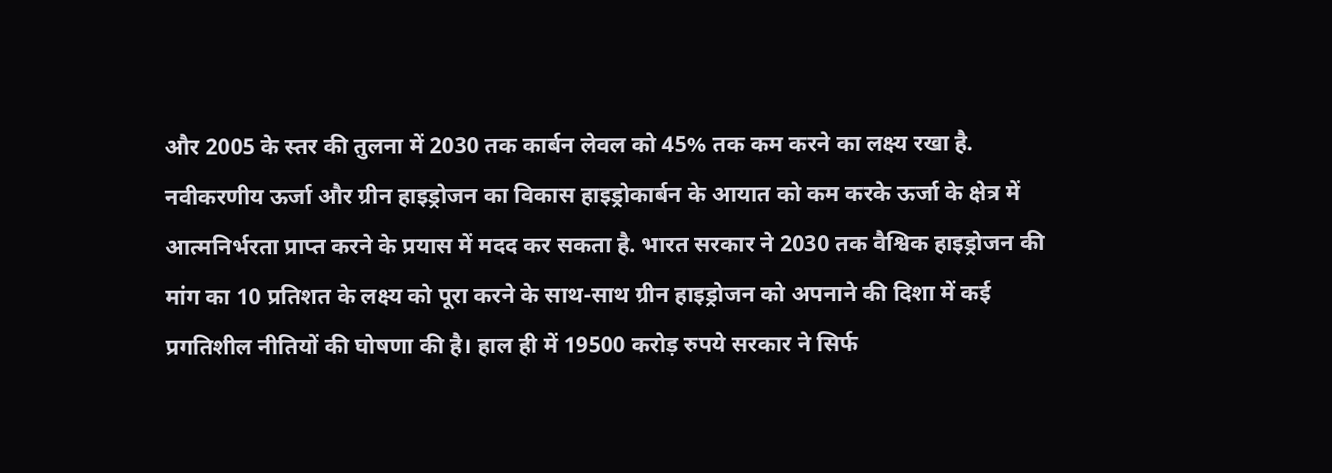और 2005 के स्तर की तुलना में 2030 तक कार्बन लेवल को 45% तक कम करने का लक्ष्य रखा है. नवीकरणीय ऊर्जा और ग्रीन हाइड्रोजन का विकास हाइड्रोकार्बन के आयात को कम करके ऊर्जा के क्षेत्र में आत्मनिर्भरता प्राप्त करने के प्रयास में मदद कर सकता है. भारत सरकार ने 2030 तक वैश्विक हाइड्रोजन की मांग का 10 प्रतिशत के लक्ष्य को पूरा करने के साथ-साथ ग्रीन हाइड्रोजन को अपनाने की दिशा में कई प्रगतिशील नीतियों की घोषणा की है। हाल ही में 19500 करोड़ रुपये सरकार ने सिर्फ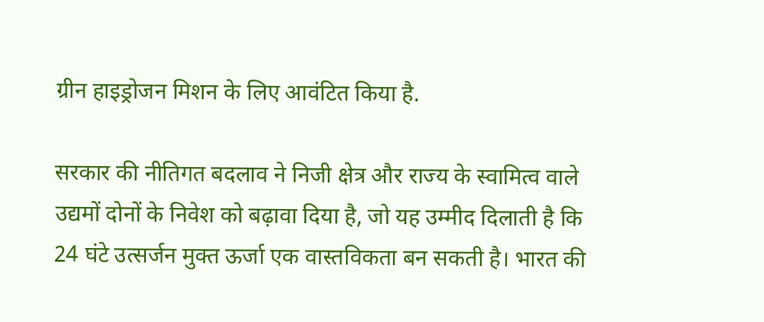ग्रीन हाइड्रोजन मिशन के लिए आवंटित किया है.

सरकार की नीतिगत बदलाव ने निजी क्षेत्र और राज्य के स्वामित्व वाले उद्यमों दोनों के निवेश को बढ़ावा दिया है, जो यह उम्मीद दिलाती है कि 24 घंटे उत्सर्जन मुक्त ऊर्जा एक वास्तविकता बन सकती है। भारत की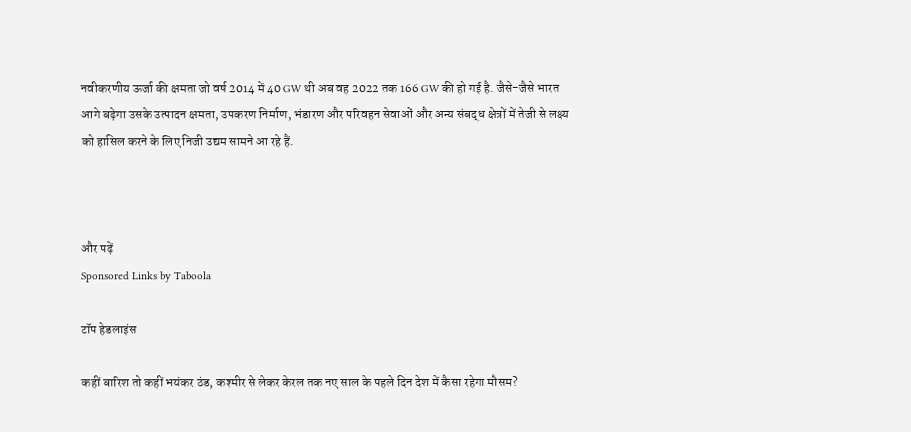नवीकरणीय ऊर्जा की क्षमता जो वर्ष 2014 में 40 GW थी अब वह 2022 तक 166 GW की हो गई है. जैसे-जैसे भारत आगे बढ़ेगा उसके उत्पादन क्षमता, उपकरण निर्माण, भंडारण और परिवहन सेवाओं और अन्य संबद्ध क्षेत्रों में तेजी से लक्ष्य को हासिल करने के लिए निजी उद्यम सामने आ रहे हैं.



और पढ़ें
Sponsored Links by Taboola

टॉप हेडलाइंस

कहीं बारिश तो कहीं भयंकर ठंड, कश्मीर से लेकर केरल तक नए साल के पहले दिन देश में कैसा रहेगा मौसम?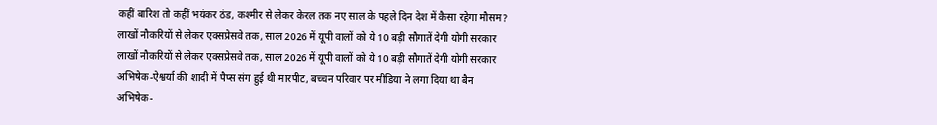कहीं बारिश तो कहीं भयंकर ठंड, कश्मीर से लेकर केरल तक नए साल के पहले दिन देश में कैसा रहेगा मौसम?
लाखों नौकरियों से लेकर एक्सप्रेसवे तक, साल 2026 में यूपी वालों को ये 10 बड़ी सौगातें देगी योगी सरकार
लाखों नौकरियों से लेकर एक्सप्रेसवे तक, साल 2026 में यूपी वालों को ये 10 बड़ी सौगातें देगी योगी सरकार
अभिषेक-ऐश्वर्या की शादी में पैप्स संग हुई थी मारपीट, बच्चन परिवार पर मीडिया ने लगा दिया था बैन
अभिषेक-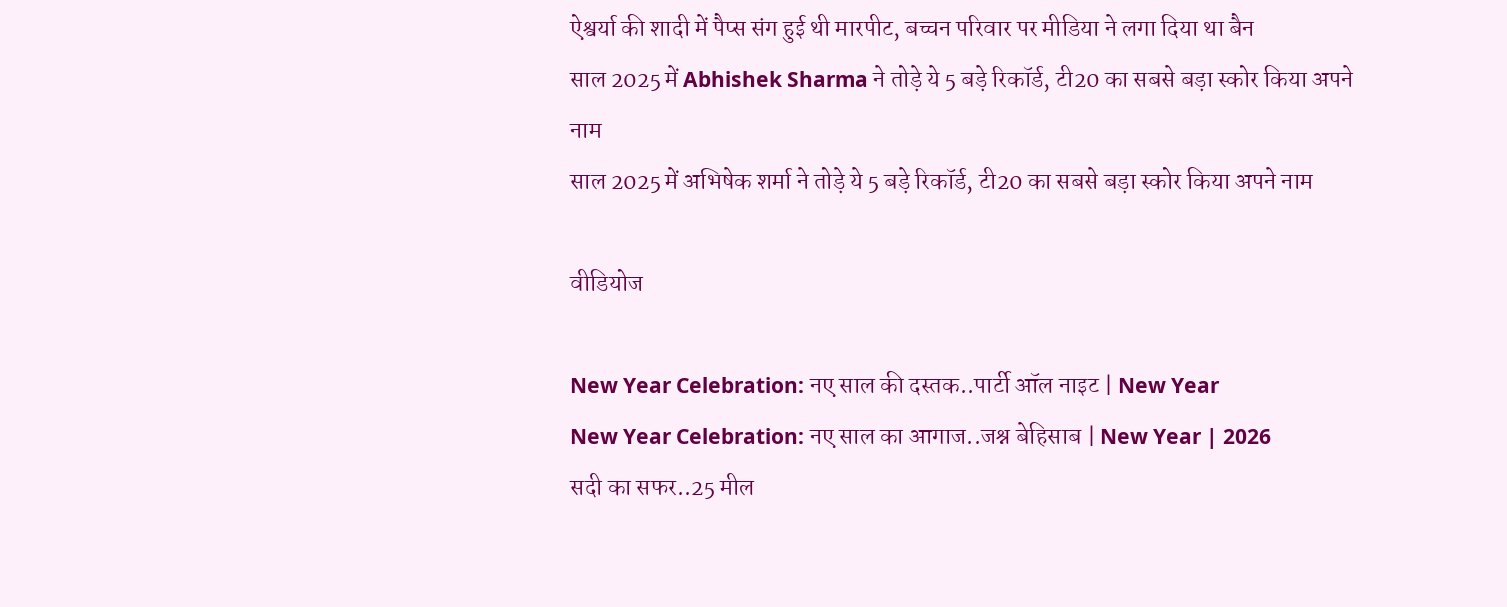ऐश्वर्या की शादी में पैप्स संग हुई थी मारपीट, बच्चन परिवार पर मीडिया ने लगा दिया था बैन
साल 2025 में Abhishek Sharma ने तोड़े ये 5 बड़े रिकॉर्ड, टी20 का सबसे बड़ा स्कोर किया अपने नाम
साल 2025 में अभिषेक शर्मा ने तोड़े ये 5 बड़े रिकॉर्ड, टी20 का सबसे बड़ा स्कोर किया अपने नाम

वीडियोज

New Year Celebration: नए साल की दस्तक..पार्टी ऑल नाइट | New Year
New Year Celebration: नए साल का आगाज..जश्न बेहिसाब | New Year | 2026
सदी का सफर..25 मील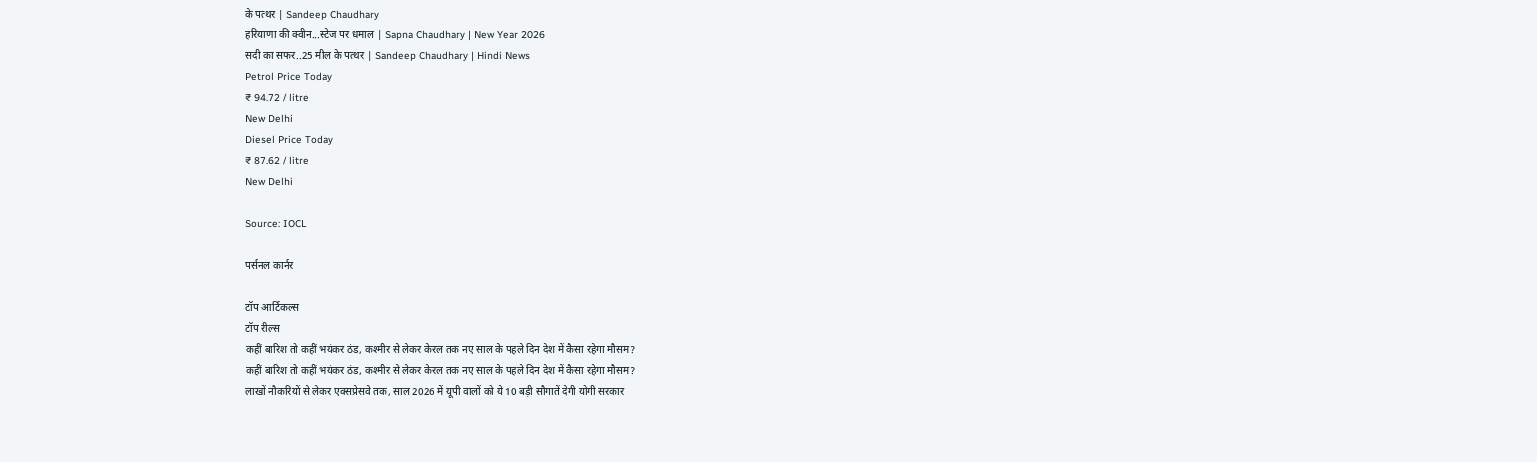के पत्थर | Sandeep Chaudhary
हरियाणा की क्वीन...स्टेज पर धमाल | Sapna Chaudhary | New Year 2026
सदी का सफर..25 मील के पत्थर | Sandeep Chaudhary | Hindi News
Petrol Price Today
₹ 94.72 / litre
New Delhi
Diesel Price Today
₹ 87.62 / litre
New Delhi

Source: IOCL

पर्सनल कार्नर

टॉप आर्टिकल्स
टॉप रील्स
कहीं बारिश तो कहीं भयंकर ठंड, कश्मीर से लेकर केरल तक नए साल के पहले दिन देश में कैसा रहेगा मौसम?
कहीं बारिश तो कहीं भयंकर ठंड, कश्मीर से लेकर केरल तक नए साल के पहले दिन देश में कैसा रहेगा मौसम?
लाखों नौकरियों से लेकर एक्सप्रेसवे तक, साल 2026 में यूपी वालों को ये 10 बड़ी सौगातें देगी योगी सरकार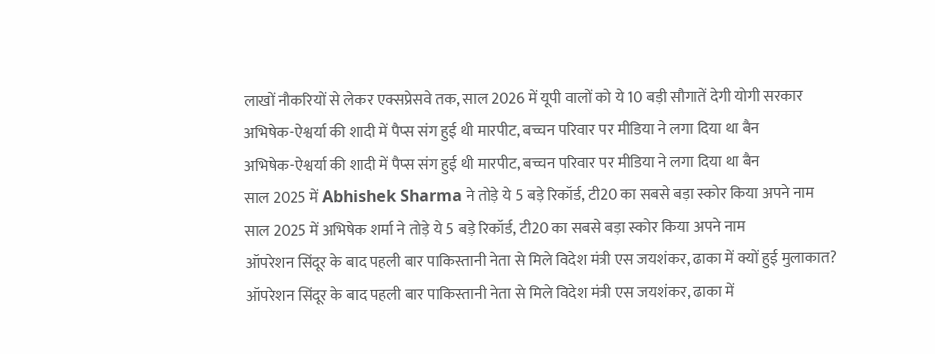लाखों नौकरियों से लेकर एक्सप्रेसवे तक, साल 2026 में यूपी वालों को ये 10 बड़ी सौगातें देगी योगी सरकार
अभिषेक-ऐश्वर्या की शादी में पैप्स संग हुई थी मारपीट, बच्चन परिवार पर मीडिया ने लगा दिया था बैन
अभिषेक-ऐश्वर्या की शादी में पैप्स संग हुई थी मारपीट, बच्चन परिवार पर मीडिया ने लगा दिया था बैन
साल 2025 में Abhishek Sharma ने तोड़े ये 5 बड़े रिकॉर्ड, टी20 का सबसे बड़ा स्कोर किया अपने नाम
साल 2025 में अभिषेक शर्मा ने तोड़े ये 5 बड़े रिकॉर्ड, टी20 का सबसे बड़ा स्कोर किया अपने नाम
ऑपरेशन सिंदूर के बाद पहली बार पाकिस्तानी नेता से मिले विदेश मंत्री एस जयशंकर, ढाका में क्यों हुई मुलाकात?
ऑपरेशन सिंदूर के बाद पहली बार पाकिस्तानी नेता से मिले विदेश मंत्री एस जयशंकर, ढाका में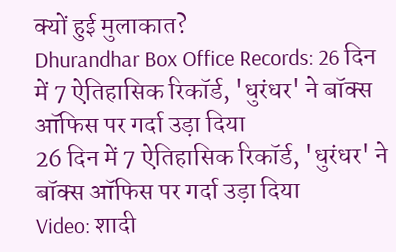क्यों हुई मुलाकात?
Dhurandhar Box Office Records: 26 दिन में 7 ऐतिहासिक रिकॉर्ड, 'धुरंधर' ने बॉक्स ऑफिस पर गर्दा उड़ा दिया
26 दिन में 7 ऐतिहासिक रिकॉर्ड, 'धुरंधर' ने बॉक्स ऑफिस पर गर्दा उड़ा दिया
Video: शादी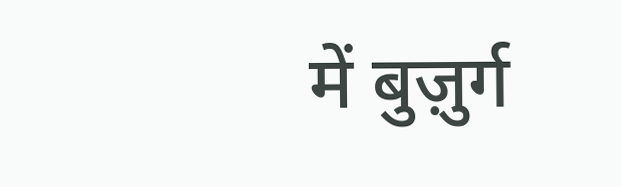में बुज़ुर्ग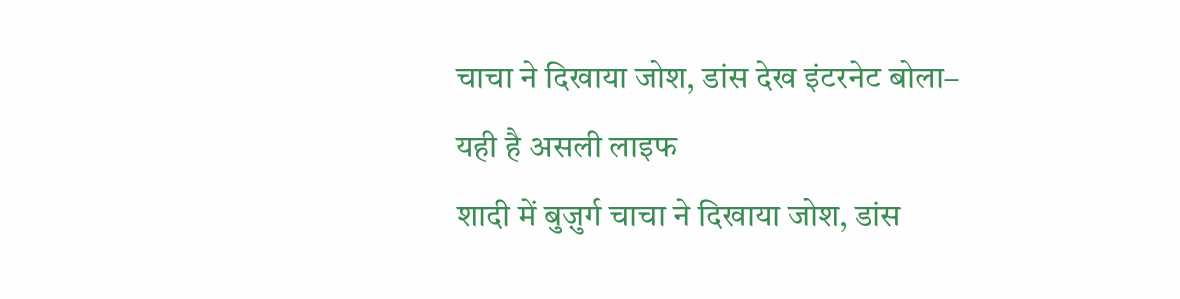चाचा ने दिखाया जोश, डांस देख इंटरनेट बोला– यही है असली लाइफ
शादी में बुज़ुर्ग चाचा ने दिखाया जोश, डांस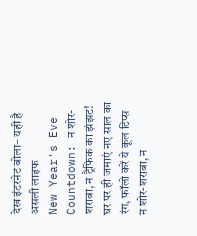देख इंटरनेट बोला– यही है असली लाइफ
New Year's Eve Countdown: न शोर-शराबा, न ट्रैफिक का झंझट! घर पर ही जमाएं नए साल का रंग, फॉलो करें ये कूल टिप्स
न शोर-शराबा, न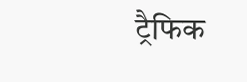ट्रैफिक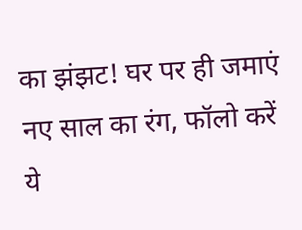का झंझट! घर पर ही जमाएं नए साल का रंग, फॉलो करें ये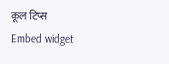कूल टिप्स
Embed widget